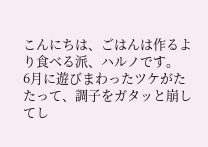こんにちは、ごはんは作るより食べる派、ハルノです。
6月に遊びまわったツケがたたって、調子をガタッと崩してし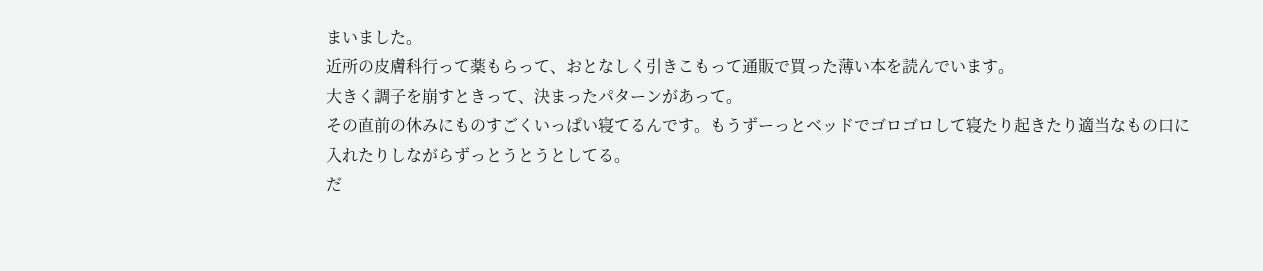まいました。
近所の皮膚科行って薬もらって、おとなしく引きこもって通販で買った薄い本を読んでいます。
大きく調子を崩すときって、決まったパターンがあって。
その直前の休みにものすごくいっぱい寝てるんです。もうずーっとベッドでゴロゴロして寝たり起きたり適当なもの口に入れたりしながらずっとうとうとしてる。
だ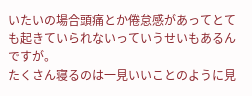いたいの場合頭痛とか倦怠感があってとても起きていられないっていうせいもあるんですが。
たくさん寝るのは一見いいことのように見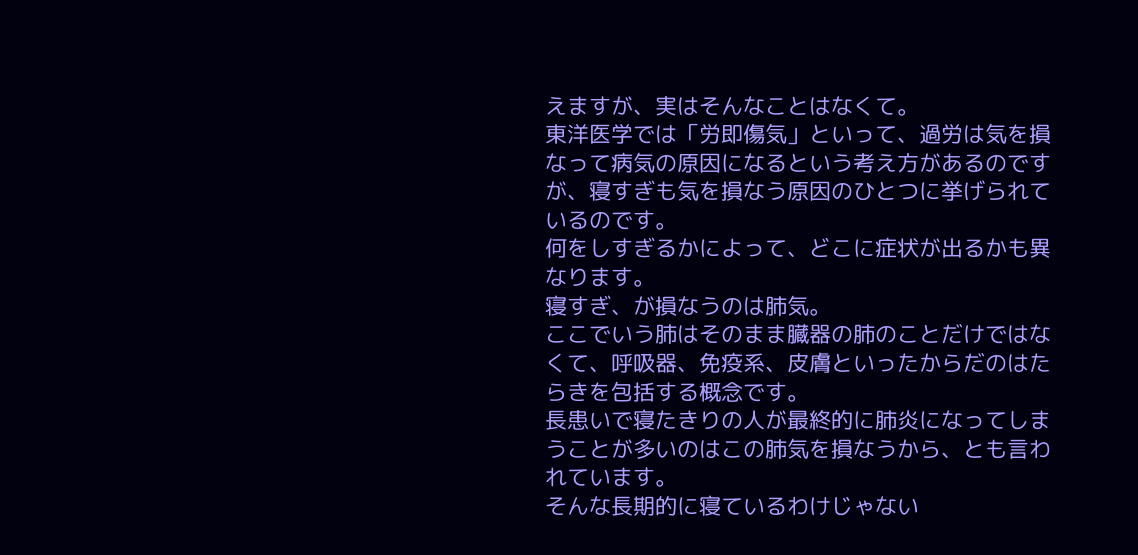えますが、実はそんなことはなくて。
東洋医学では「労即傷気」といって、過労は気を損なって病気の原因になるという考え方があるのですが、寝すぎも気を損なう原因のひとつに挙げられているのです。
何をしすぎるかによって、どこに症状が出るかも異なります。
寝すぎ、が損なうのは肺気。
ここでいう肺はそのまま臓器の肺のことだけではなくて、呼吸器、免疫系、皮膚といったからだのはたらきを包括する概念です。
長患いで寝たきりの人が最終的に肺炎になってしまうことが多いのはこの肺気を損なうから、とも言われています。
そんな長期的に寝ているわけじゃない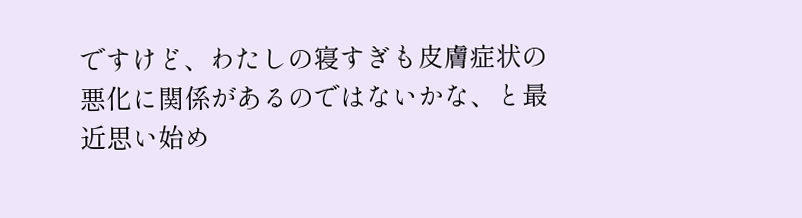ですけど、わたしの寝すぎも皮膚症状の悪化に関係があるのではないかな、と最近思い始め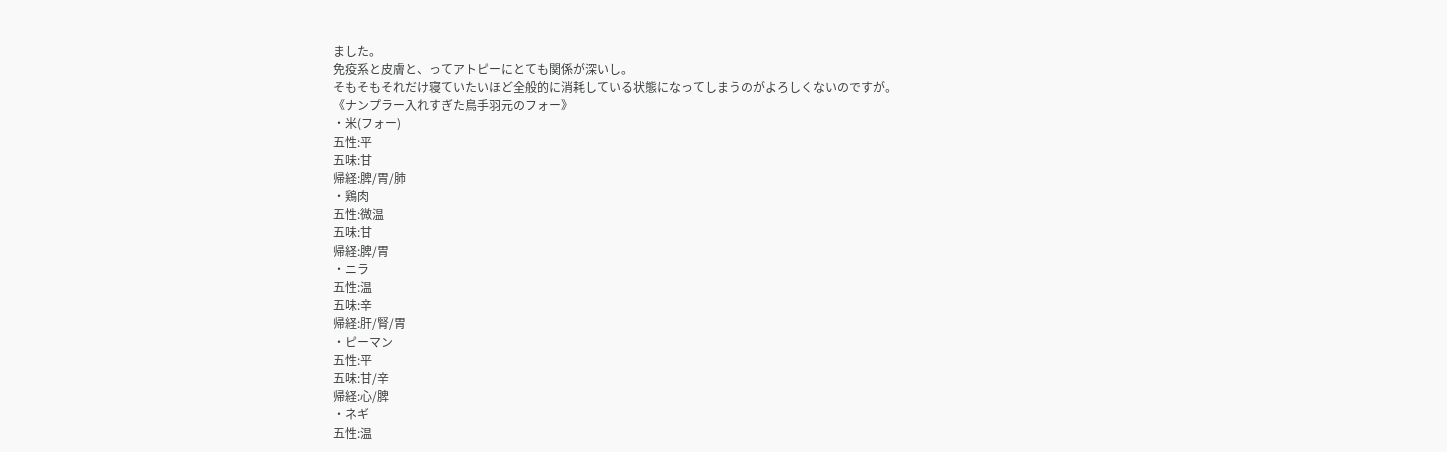ました。
免疫系と皮膚と、ってアトピーにとても関係が深いし。
そもそもそれだけ寝ていたいほど全般的に消耗している状態になってしまうのがよろしくないのですが。
《ナンプラー入れすぎた鳥手羽元のフォー》
・米(フォー)
五性:平
五味:甘
帰経:脾/胃/肺
・鶏肉
五性:微温
五味:甘
帰経:脾/胃
・ニラ
五性:温
五味:辛
帰経:肝/腎/胃
・ピーマン
五性:平
五味:甘/辛
帰経:心/脾
・ネギ
五性:温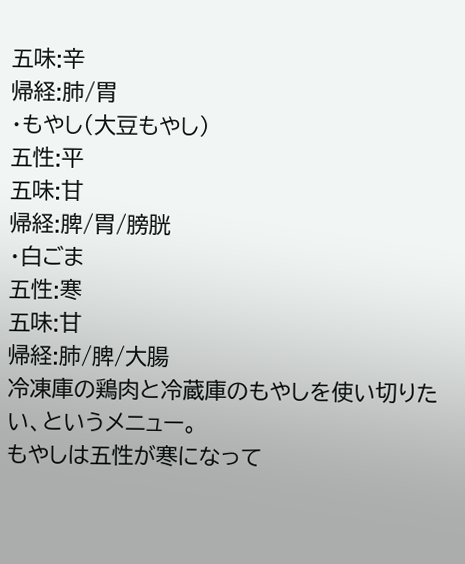五味:辛
帰経:肺/胃
・もやし(大豆もやし)
五性:平
五味:甘
帰経:脾/胃/膀胱
・白ごま
五性:寒
五味:甘
帰経:肺/脾/大腸
冷凍庫の鶏肉と冷蔵庫のもやしを使い切りたい、というメニュー。
もやしは五性が寒になって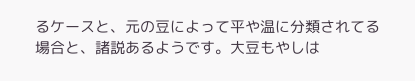るケースと、元の豆によって平や温に分類されてる場合と、諸説あるようです。大豆もやしは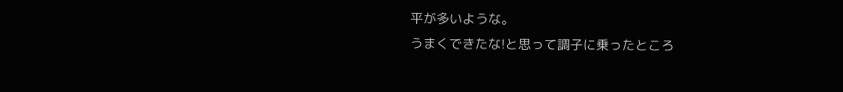平が多いような。
うまくできたな!と思って調子に乗ったところ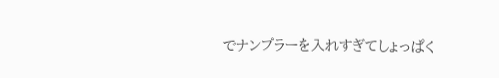でナンプラーを入れすぎてしょっぱく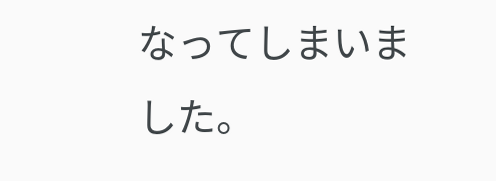なってしまいました。